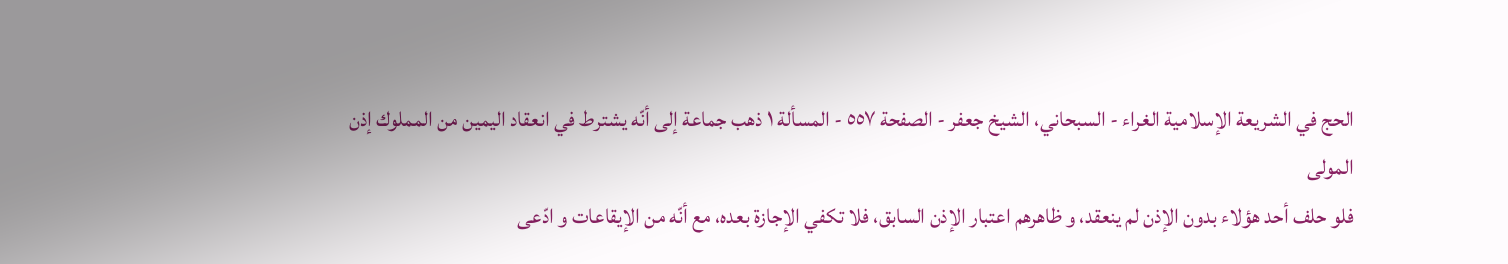الحج في الشريعة الإسلامية الغراء - السبحاني، الشيخ جعفر - الصفحة ٥٥٧ - المسألة ١ ذهب جماعة إلى أنّه يشترط في انعقاد اليمين من المملوك إذن المولى
فلو حلف أحد هؤلاء بدون الإذن لم ينعقد، و ظاهرهم اعتبار الإذن السابق، فلا تكفي الإجازة بعده، مع أنّه من الإيقاعات و ادّعى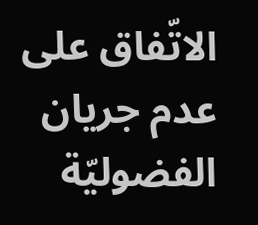الاتّفاق على عدم جريان الفضوليّة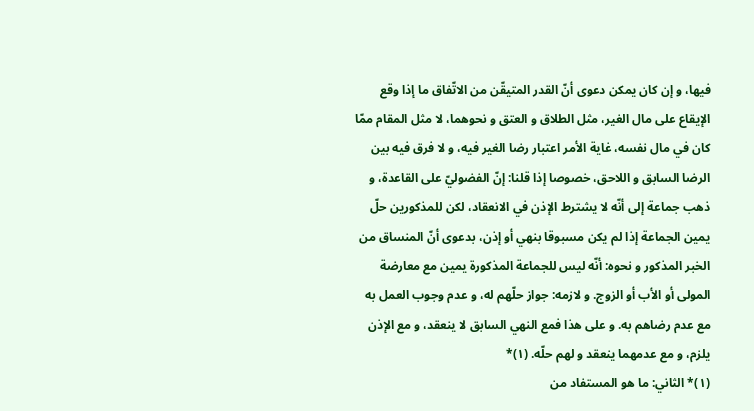فيها، و إن كان يمكن دعوى أنّ القدر المتيقّن من الاتّفاق ما إذا وقع الإيقاع على مال الغير، مثل الطلاق و العتق و نحوهما، لا مثل المقام ممّا كان في مال نفسه، غاية الأمر اعتبار رضا الغير فيه، و لا فرق فيه بين الرضا السابق و اللاحق، خصوصا إذا قلنا: إنّ الفضوليّ على القاعدة، و ذهب جماعة إلى أنّه لا يشترط الإذن في الانعقاد، لكن للمذكورين حلّ يمين الجماعة إذا لم يكن مسبوقا بنهي أو إذن، بدعوى أنّ المنساق من الخبر المذكور و نحوه: أنّه ليس للجماعة المذكورة يمين مع معارضة المولى أو الأب أو الزوج. و لازمه: جواز حلّهم له، و عدم وجوب العمل به مع عدم رضاهم به. و على هذا فمع النهي السابق لا ينعقد، و مع الإذن يلزم، و مع عدمهما ينعقد و لهم حلّه. (١)*
(١)* الثاني: ما هو المستفاد من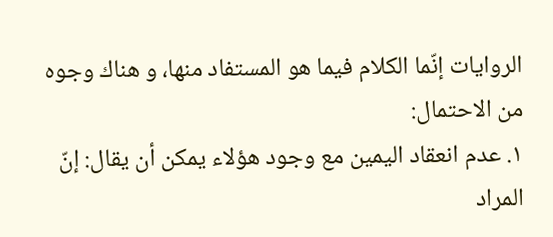الروايات إنّما الكلام فيما هو المستفاد منها، و هناك وجوه من الاحتمال:
١. عدم انعقاد اليمين مع وجود هؤلاء يمكن أن يقال: إنّ المراد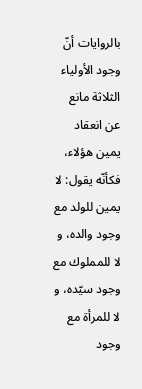بالروايات أنّ وجود الأولياء الثلاثة مانع عن انعقاد يمين هؤلاء، فكأنّه يقول: لا يمين للولد مع وجود والده، و لا للمملوك مع وجود سيّده، و لا للمرأة مع وجود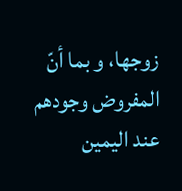زوجها، و بما أنّ المفروض وجودهم عند اليمين